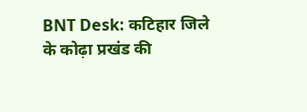BNT Desk: कटिहार जिले के कोढ़ा प्रखंड की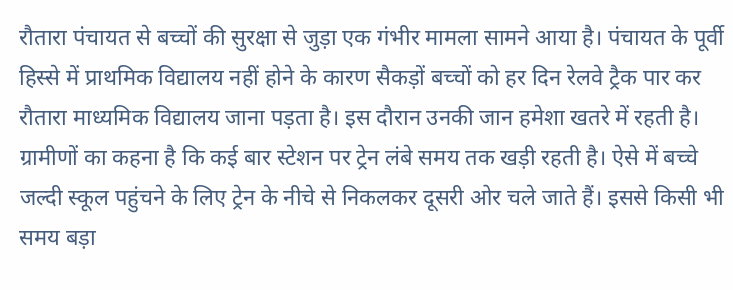रौतारा पंचायत से बच्चों की सुरक्षा से जुड़ा एक गंभीर मामला सामने आया है। पंचायत के पूर्वी हिस्से में प्राथमिक विद्यालय नहीं होने के कारण सैकड़ों बच्चों को हर दिन रेलवे ट्रैक पार कर रौतारा माध्यमिक विद्यालय जाना पड़ता है। इस दौरान उनकी जान हमेशा खतरे में रहती है। ग्रामीणों का कहना है कि कई बार स्टेशन पर ट्रेन लंबे समय तक खड़ी रहती है। ऐसे में बच्चे जल्दी स्कूल पहुंचने के लिए ट्रेन के नीचे से निकलकर दूसरी ओर चले जाते हैं। इससे किसी भी समय बड़ा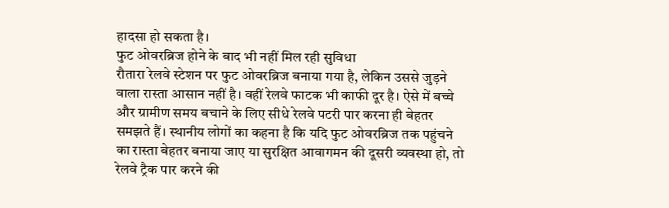हादसा हो सकता है।
फुट ओवरब्रिज होने के बाद भी नहीं मिल रही सुविधा
रौतारा रेलवे स्टेशन पर फुट ओवरब्रिज बनाया गया है, लेकिन उससे जुड़ने वाला रास्ता आसान नहीं है। वहीं रेलवे फाटक भी काफी दूर है। ऐसे में बच्चे और ग्रामीण समय बचाने के लिए सीधे रेलवे पटरी पार करना ही बेहतर समझते हैं। स्थानीय लोगों का कहना है कि यदि फुट ओवरब्रिज तक पहुंचने का रास्ता बेहतर बनाया जाए या सुरक्षित आवागमन की दूसरी व्यवस्था हो, तो रेलवे ट्रैक पार करने की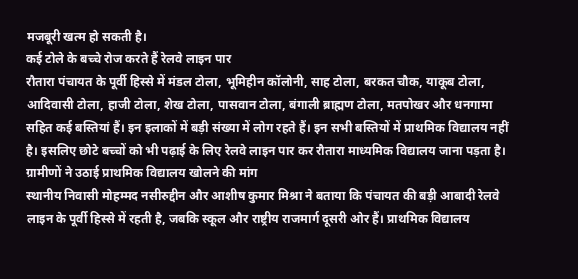मजबूरी खत्म हो सकती है।
कई टोले के बच्चे रोज करते हैं रेलवे लाइन पार
रौतारा पंचायत के पूर्वी हिस्से में मंडल टोला, भूमिहीन कॉलोनी, साह टोला, बरकत चौक, याकूब टोला, आदिवासी टोला, हाजी टोला, शेख टोला, पासवान टोला, बंगाली ब्राह्मण टोला, मतपोखर और धनगामा सहित कई बस्तियां हैं। इन इलाकों में बड़ी संख्या में लोग रहते हैं। इन सभी बस्तियों में प्राथमिक विद्यालय नहीं है। इसलिए छोटे बच्चों को भी पढ़ाई के लिए रेलवे लाइन पार कर रौतारा माध्यमिक विद्यालय जाना पड़ता है।
ग्रामीणों ने उठाई प्राथमिक विद्यालय खोलने की मांग
स्थानीय निवासी मोहम्मद नसीरुद्दीन और आशीष कुमार मिश्रा ने बताया कि पंचायत की बड़ी आबादी रेलवे लाइन के पूर्वी हिस्से में रहती है, जबकि स्कूल और राष्ट्रीय राजमार्ग दूसरी ओर हैं। प्राथमिक विद्यालय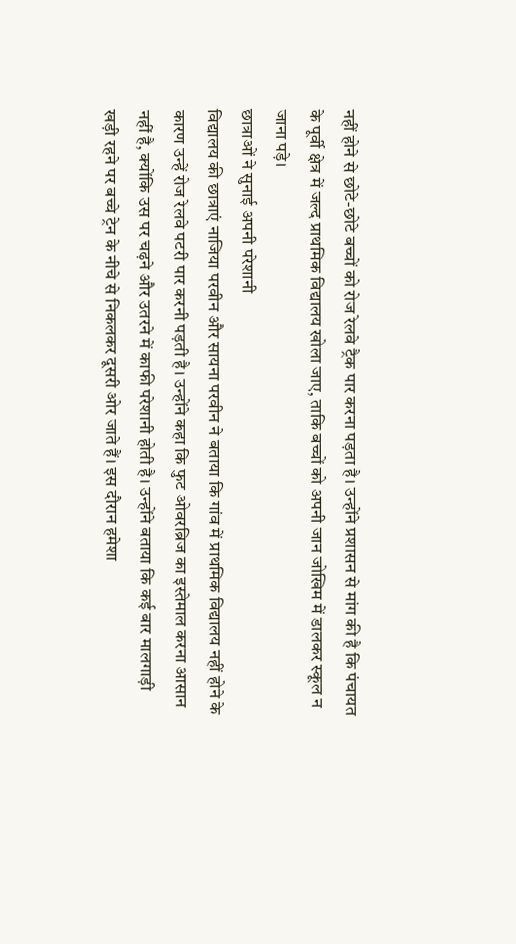नहीं होने से छोटे-छोटे बच्चों को रोज रेलवे ट्रैक पार करना पड़ता है। उन्होंने प्रशासन से मांग की है कि पंचायत के पूर्वी क्षेत्र में जल्द प्राथमिक विद्यालय खोला जाए, ताकि बच्चों को अपनी जान जोखिम में डालकर स्कूल न जाना पड़े।
छात्राओं ने सुनाई अपनी परेशानी
विद्यालय की छात्राएं नाजिया परवीन और सायना परवीन ने बताया कि गांव में प्राथमिक विद्यालय नहीं होने के कारण उन्हें रोज रेलवे पटरी पार करनी पड़ती है। उन्होंने कहा कि फुट ओवरब्रिज का इस्तेमाल करना आसान नहीं है, क्योंकि उस पर चढ़ने और उतरने में काफी परेशानी होती है। उन्होंने बताया कि कई बार मालगाड़ी खड़ी रहने पर बच्चे ट्रेन के नीचे से निकलकर दूसरी ओर जाते हैं। इस दौरान हमेशा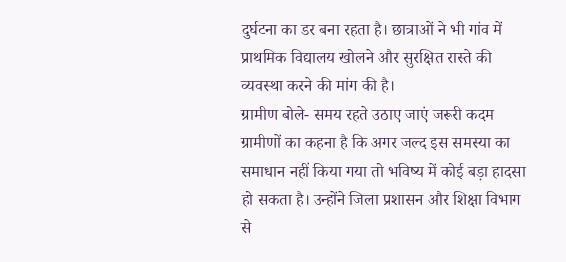दुर्घटना का डर बना रहता है। छात्राओं ने भी गांव में प्राथमिक विद्यालय खोलने और सुरक्षित रास्ते की व्यवस्था करने की मांग की है।
ग्रामीण बोले- समय रहते उठाए जाएं जरूरी कदम
ग्रामीणों का कहना है कि अगर जल्द इस समस्या का समाधान नहीं किया गया तो भविष्य में कोई बड़ा हादसा हो सकता है। उन्होंने जिला प्रशासन और शिक्षा विभाग से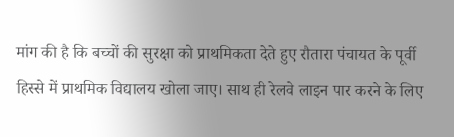मांग की है कि बच्चों की सुरक्षा को प्राथमिकता देते हुए रौतारा पंचायत के पूर्वी हिस्से में प्राथमिक विद्यालय खोला जाए। साथ ही रेलवे लाइन पार करने के लिए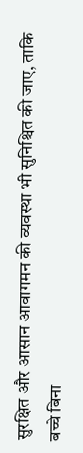सुरक्षित और आसान आवागमन की व्यवस्था भी सुनिश्चित की जाए, ताकि बच्चे बिना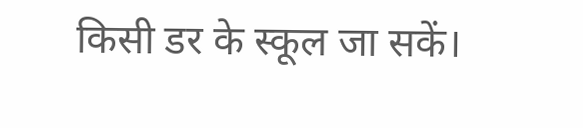किसी डर के स्कूल जा सकें।